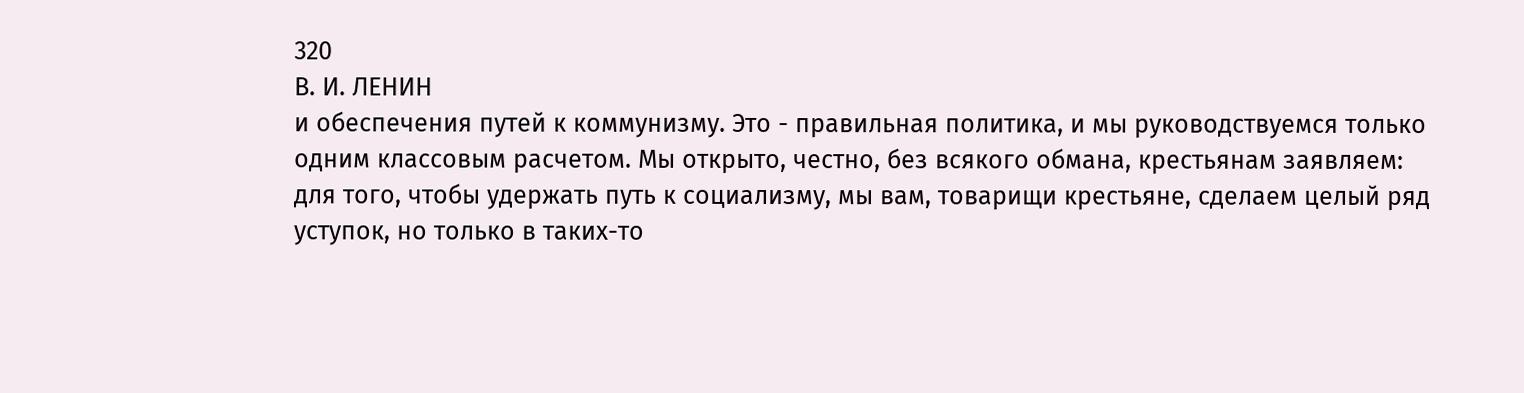320
В. И. ЛЕНИН
и обеспечения путей к коммунизму. Это - правильная политика, и мы руководствуемся только одним классовым расчетом. Мы открыто, честно, без всякого обмана, крестьянам заявляем: для того, чтобы удержать путь к социализму, мы вам, товарищи крестьяне, сделаем целый ряд уступок, но только в таких-то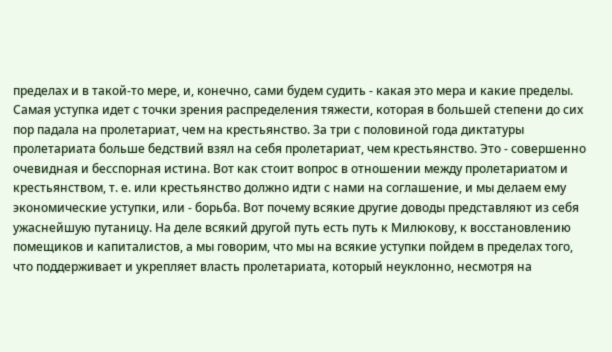пределах и в такой-то мере, и, конечно, сами будем судить - какая это мера и какие пределы. Самая уступка идет с точки зрения распределения тяжести, которая в большей степени до сих пор падала на пролетариат, чем на крестьянство. За три с половиной года диктатуры пролетариата больше бедствий взял на себя пролетариат, чем крестьянство. Это - совершенно очевидная и бесспорная истина. Вот как стоит вопрос в отношении между пролетариатом и крестьянством, т. е. или крестьянство должно идти с нами на соглашение, и мы делаем ему экономические уступки, или - борьба. Вот почему всякие другие доводы представляют из себя ужаснейшую путаницу. На деле всякий другой путь есть путь к Милюкову, к восстановлению помещиков и капиталистов, а мы говорим, что мы на всякие уступки пойдем в пределах того, что поддерживает и укрепляет власть пролетариата, который неуклонно, несмотря на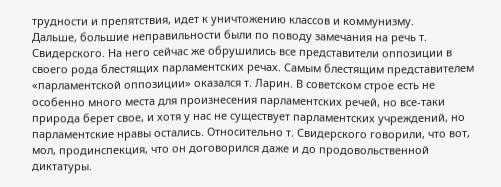трудности и препятствия, идет к уничтожению классов и коммунизму.
Дальше, большие неправильности были по поводу замечания на речь т. Свидерского. На него сейчас же обрушились все представители оппозиции в своего рода блестящих парламентских речах. Самым блестящим представителем «парламентской оппозиции» оказался т. Ларин. В советском строе есть не особенно много места для произнесения парламентских речей, но все-таки природа берет свое, и хотя у нас не существует парламентских учреждений, но парламентские нравы остались. Относительно т. Свидерского говорили, что вот, мол, продинспекция, что он договорился даже и до продовольственной диктатуры.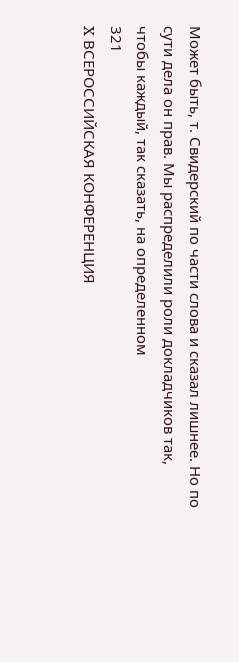Может быть, т. Свидерский по части слова и сказал лишнее. Но по сути дела он прав. Мы распределили роли докладчиков так, чтобы каждый, так сказать, на определенном
321
X ВСЕРОССИЙСКАЯ КОНФЕРЕНЦИЯ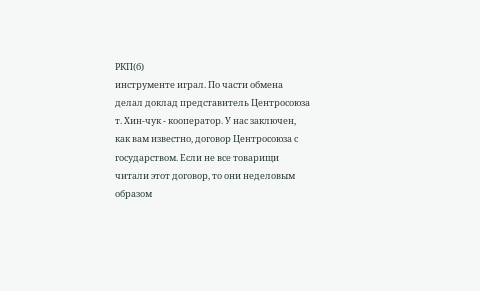РКП(б)
инструменте играл. По части обмена делал доклад представитель Центросоюза т. Хин-чук - кооператор. У нас заключен, как вам известно, договор Центросоюза с государством. Если не все товарищи читали этот договор, то они неделовым образом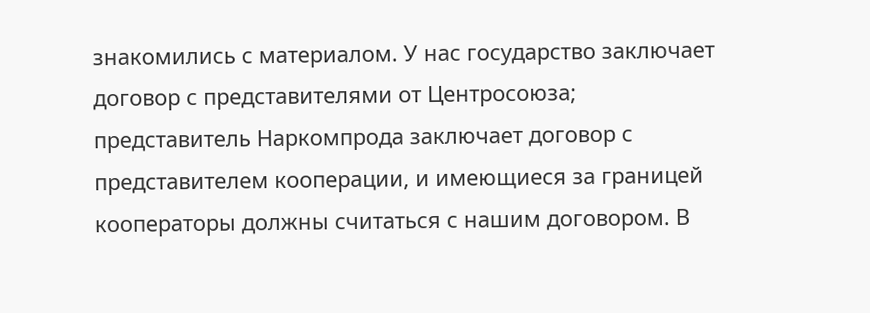знакомились с материалом. У нас государство заключает договор с представителями от Центросоюза; представитель Наркомпрода заключает договор с представителем кооперации, и имеющиеся за границей кооператоры должны считаться с нашим договором. В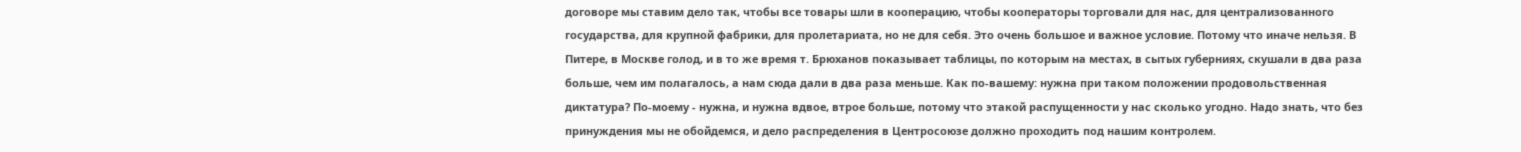договоре мы ставим дело так, чтобы все товары шли в кооперацию, чтобы кооператоры торговали для нас, для централизованного государства, для крупной фабрики, для пролетариата, но не для себя. Это очень большое и важное условие. Потому что иначе нельзя. В Питере, в Москве голод, и в то же время т. Брюханов показывает таблицы, по которым на местах, в сытых губерниях, скушали в два раза больше, чем им полагалось, а нам сюда дали в два раза меньше. Как по-вашему: нужна при таком положении продовольственная диктатура? По-моему - нужна, и нужна вдвое, втрое больше, потому что этакой распущенности у нас сколько угодно. Надо знать, что без принуждения мы не обойдемся, и дело распределения в Центросоюзе должно проходить под нашим контролем.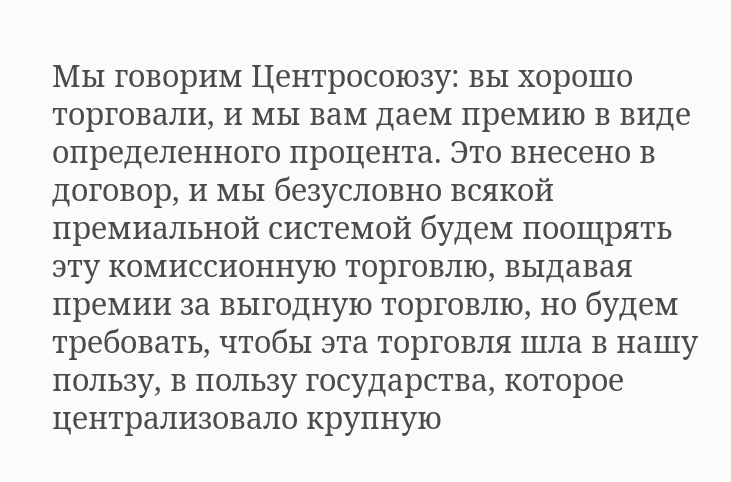Мы говорим Центросоюзу: вы хорошо торговали, и мы вам даем премию в виде определенного процента. Это внесено в договор, и мы безусловно всякой премиальной системой будем поощрять эту комиссионную торговлю, выдавая премии за выгодную торговлю, но будем требовать, чтобы эта торговля шла в нашу пользу, в пользу государства, которое централизовало крупную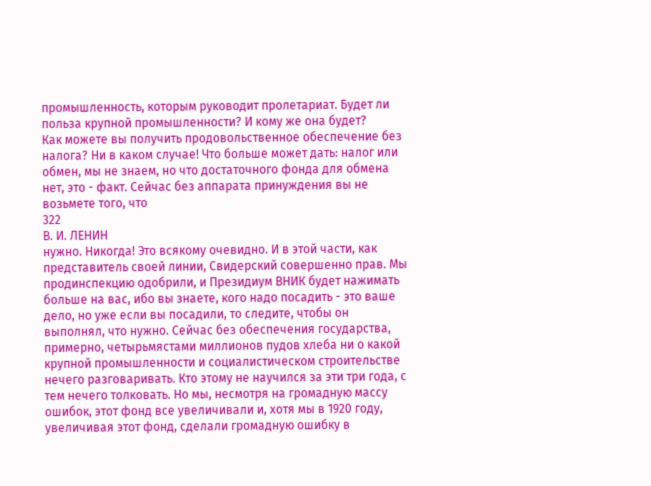промышленность, которым руководит пролетариат. Будет ли польза крупной промышленности? И кому же она будет?
Как можете вы получить продовольственное обеспечение без налога? Ни в каком случае! Что больше может дать: налог или обмен, мы не знаем, но что достаточного фонда для обмена нет, это - факт. Сейчас без аппарата принуждения вы не возьмете того, что
322
В. И. ЛЕНИН
нужно. Никогда! Это всякому очевидно. И в этой части, как представитель своей линии, Свидерский совершенно прав. Мы продинспекцию одобрили, и Президиум ВНИК будет нажимать больше на вас, ибо вы знаете, кого надо посадить - это ваше дело, но уже если вы посадили, то следите, чтобы он выполнял, что нужно. Сейчас без обеспечения государства, примерно, четырьмястами миллионов пудов хлеба ни о какой крупной промышленности и социалистическом строительстве нечего разговаривать. Кто этому не научился за эти три года, с тем нечего толковать. Но мы, несмотря на громадную массу ошибок, этот фонд все увеличивали и, хотя мы в 1920 году, увеличивая этот фонд, сделали громадную ошибку в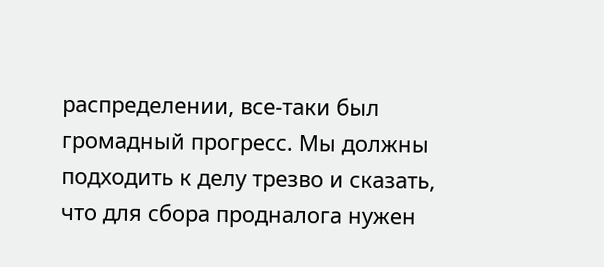распределении, все-таки был громадный прогресс. Мы должны подходить к делу трезво и сказать, что для сбора продналога нужен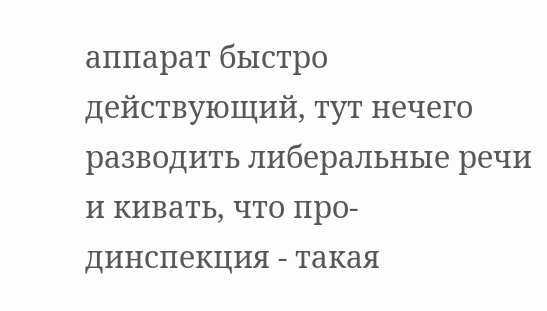аппарат быстро действующий, тут нечего разводить либеральные речи и кивать, что про-динспекция - такая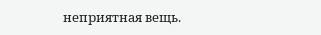неприятная вещь.